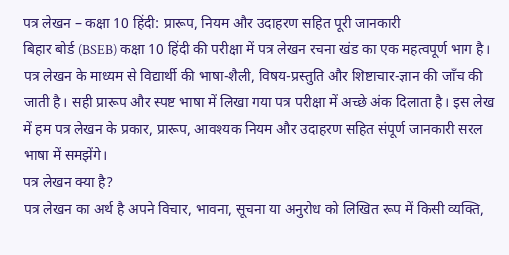पत्र लेखन – कक्षा 10 हिंदी: प्रारूप, नियम और उदाहरण सहित पूरी जानकारी
बिहार बोर्ड (BSEB) कक्षा 10 हिंदी की परीक्षा में पत्र लेखन रचना खंड का एक महत्वपूर्ण भाग है। पत्र लेखन के माध्यम से विद्यार्थी की भाषा-शैली, विषय-प्रस्तुति और शिष्टाचार-ज्ञान की जाँच की जाती है। सही प्रारूप और स्पष्ट भाषा में लिखा गया पत्र परीक्षा में अच्छे अंक दिलाता है। इस लेख में हम पत्र लेखन के प्रकार, प्रारूप, आवश्यक नियम और उदाहरण सहित संपूर्ण जानकारी सरल भाषा में समझेंगे।
पत्र लेखन क्या है?
पत्र लेखन का अर्थ है अपने विचार, भावना, सूचना या अनुरोध को लिखित रूप में किसी व्यक्ति,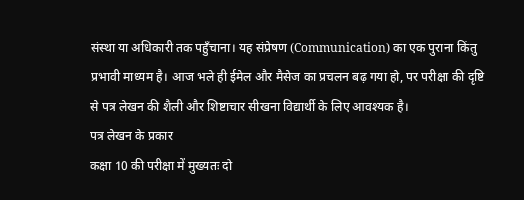संस्था या अधिकारी तक पहुँचाना। यह संप्रेषण (Communication) का एक पुराना किंतु प्रभावी माध्यम है। आज भले ही ईमेल और मैसेज का प्रचलन बढ़ गया हो, पर परीक्षा की दृष्टि से पत्र लेखन की शैली और शिष्टाचार सीखना विद्यार्थी के लिए आवश्यक है।
पत्र लेखन के प्रकार
कक्षा 10 की परीक्षा में मुख्यतः दो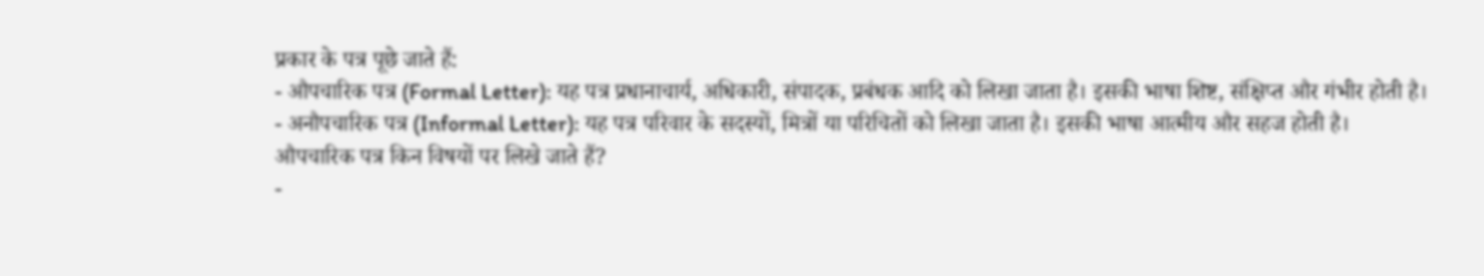प्रकार के पत्र पूछे जाते हैं:
- औपचारिक पत्र (Formal Letter): यह पत्र प्रधानाचार्य, अधिकारी, संपादक, प्रबंधक आदि को लिखा जाता है। इसकी भाषा शिष्ट, संक्षिप्त और गंभीर होती है।
- अनौपचारिक पत्र (Informal Letter): यह पत्र परिवार के सदस्यों, मित्रों या परिचितों को लिखा जाता है। इसकी भाषा आत्मीय और सहज होती है।
औपचारिक पत्र किन विषयों पर लिखे जाते हैं?
-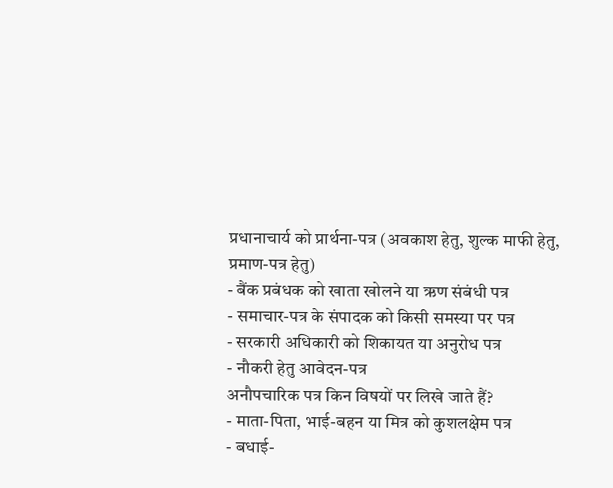प्रधानाचार्य को प्रार्थना-पत्र (अवकाश हेतु, शुल्क माफी हेतु, प्रमाण-पत्र हेतु)
- बैंक प्रबंधक को खाता खोलने या ऋण संबंधी पत्र
- समाचार-पत्र के संपादक को किसी समस्या पर पत्र
- सरकारी अधिकारी को शिकायत या अनुरोध पत्र
- नौकरी हेतु आवेदन-पत्र
अनौपचारिक पत्र किन विषयों पर लिखे जाते हैं?
- माता-पिता, भाई-बहन या मित्र को कुशलक्षेम पत्र
- बधाई-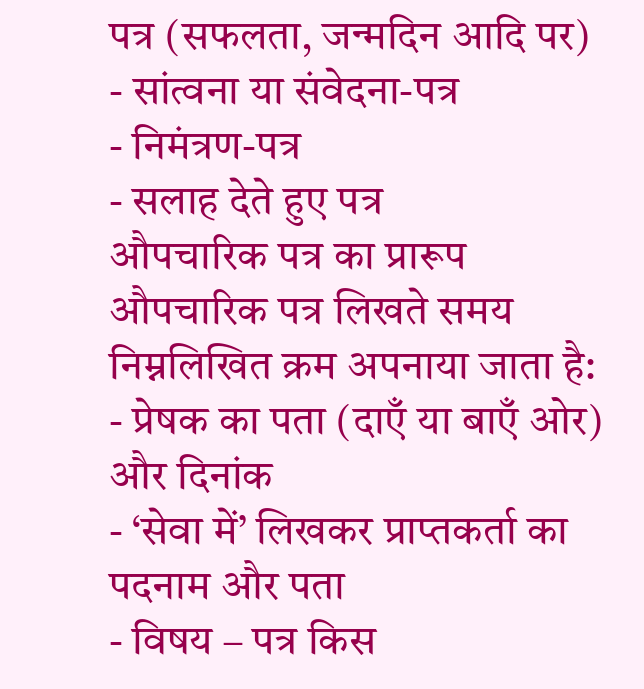पत्र (सफलता, जन्मदिन आदि पर)
- सांत्वना या संवेदना-पत्र
- निमंत्रण-पत्र
- सलाह देते हुए पत्र
औपचारिक पत्र का प्रारूप
औपचारिक पत्र लिखते समय निम्नलिखित क्रम अपनाया जाता है:
- प्रेषक का पता (दाएँ या बाएँ ओर) और दिनांक
- ‘सेवा में’ लिखकर प्राप्तकर्ता का पदनाम और पता
- विषय – पत्र किस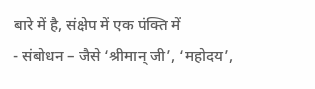बारे में है, संक्षेप में एक पंक्ति में
- संबोधन – जैसे ‘श्रीमान् जी’, ‘महोदय’,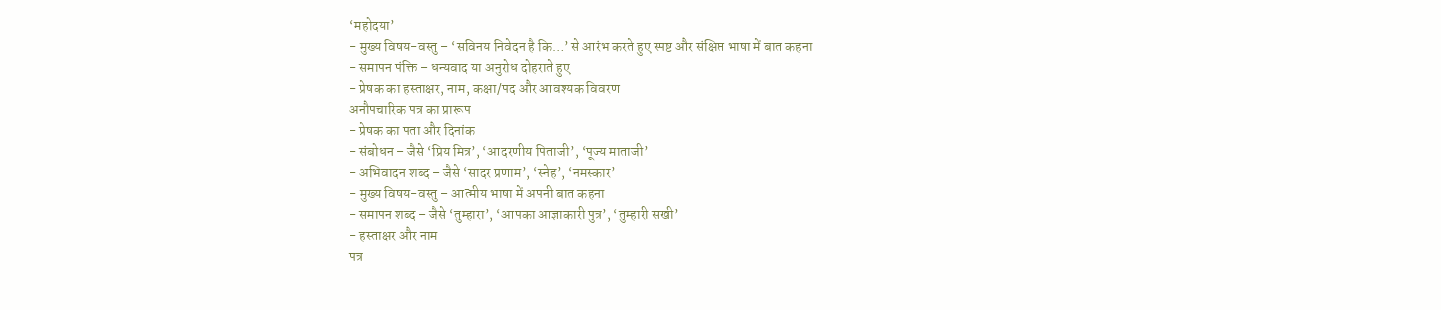‘महोदया’
- मुख्य विषय-वस्तु – ‘सविनय निवेदन है कि…’ से आरंभ करते हुए स्पष्ट और संक्षिप्त भाषा में बात कहना
- समापन पंक्ति – धन्यवाद या अनुरोध दोहराते हुए
- प्रेषक का हस्ताक्षर, नाम, कक्षा/पद और आवश्यक विवरण
अनौपचारिक पत्र का प्रारूप
- प्रेषक का पता और दिनांक
- संबोधन – जैसे ‘प्रिय मित्र’, ‘आदरणीय पिताजी’, ‘पूज्य माताजी’
- अभिवादन शब्द – जैसे ‘सादर प्रणाम’, ‘स्नेह’, ‘नमस्कार’
- मुख्य विषय-वस्तु – आत्मीय भाषा में अपनी बात कहना
- समापन शब्द – जैसे ‘तुम्हारा’, ‘आपका आज्ञाकारी पुत्र’, ‘तुम्हारी सखी’
- हस्ताक्षर और नाम
पत्र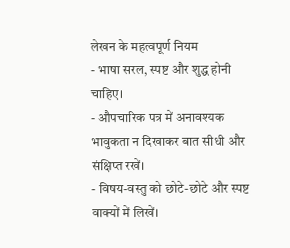लेखन के महत्वपूर्ण नियम
- भाषा सरल, स्पष्ट और शुद्ध होनी चाहिए।
- औपचारिक पत्र में अनावश्यक भावुकता न दिखाकर बात सीधी और संक्षिप्त रखें।
- विषय-वस्तु को छोटे-छोटे और स्पष्ट वाक्यों में लिखें।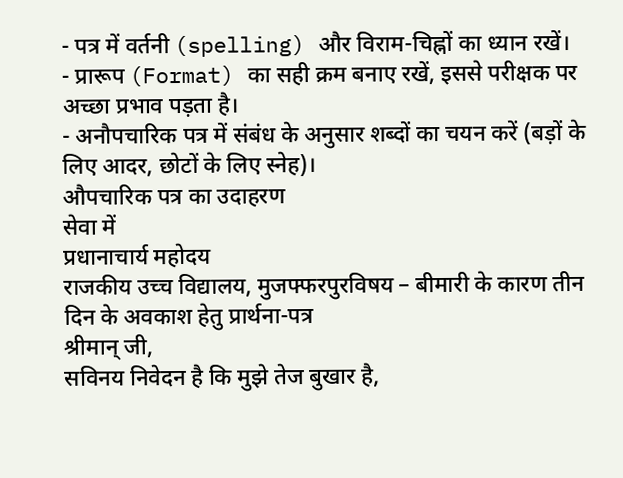- पत्र में वर्तनी (spelling) और विराम-चिह्नों का ध्यान रखें।
- प्रारूप (Format) का सही क्रम बनाए रखें, इससे परीक्षक पर अच्छा प्रभाव पड़ता है।
- अनौपचारिक पत्र में संबंध के अनुसार शब्दों का चयन करें (बड़ों के लिए आदर, छोटों के लिए स्नेह)।
औपचारिक पत्र का उदाहरण
सेवा में
प्रधानाचार्य महोदय
राजकीय उच्च विद्यालय, मुजफ्फरपुरविषय – बीमारी के कारण तीन दिन के अवकाश हेतु प्रार्थना-पत्र
श्रीमान् जी,
सविनय निवेदन है कि मुझे तेज बुखार है,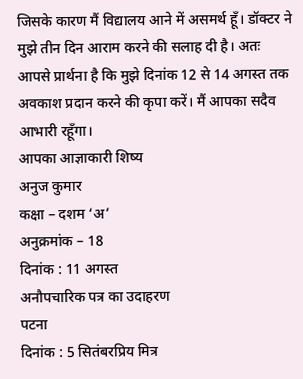जिसके कारण मैं विद्यालय आने में असमर्थ हूँ। डॉक्टर ने मुझे तीन दिन आराम करने की सलाह दी है। अतः आपसे प्रार्थना है कि मुझे दिनांक 12 से 14 अगस्त तक अवकाश प्रदान करने की कृपा करें। मैं आपका सदैव आभारी रहूँगा।
आपका आज्ञाकारी शिष्य
अनुज कुमार
कक्षा – दशम ‘अ’
अनुक्रमांक – 18
दिनांक : 11 अगस्त
अनौपचारिक पत्र का उदाहरण
पटना
दिनांक : 5 सितंबरप्रिय मित्र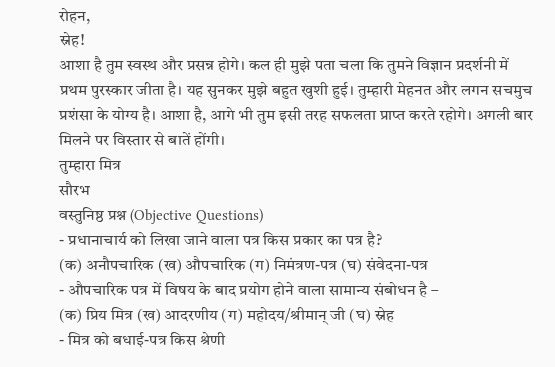रोहन,
स्नेह!
आशा है तुम स्वस्थ और प्रसन्न होगे। कल ही मुझे पता चला कि तुमने विज्ञान प्रदर्शनी में प्रथम पुरस्कार जीता है। यह सुनकर मुझे बहुत खुशी हुई। तुम्हारी मेहनत और लगन सचमुच प्रशंसा के योग्य है। आशा है, आगे भी तुम इसी तरह सफलता प्राप्त करते रहोगे। अगली बार मिलने पर विस्तार से बातें होंगी।
तुम्हारा मित्र
सौरभ
वस्तुनिष्ठ प्रश्न (Objective Questions)
- प्रधानाचार्य को लिखा जाने वाला पत्र किस प्रकार का पत्र है?
(क) अनौपचारिक (ख) औपचारिक (ग) निमंत्रण-पत्र (घ) संवेदना-पत्र
- औपचारिक पत्र में विषय के बाद प्रयोग होने वाला सामान्य संबोधन है –
(क) प्रिय मित्र (ख) आदरणीय (ग) महोदय/श्रीमान् जी (घ) स्नेह
- मित्र को बधाई-पत्र किस श्रेणी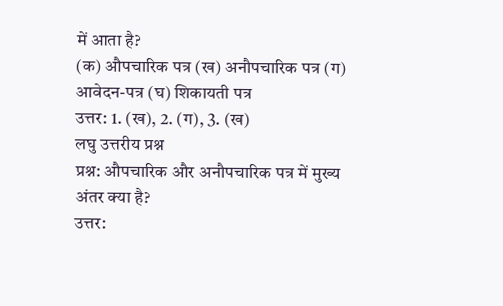में आता है?
(क) औपचारिक पत्र (ख) अनौपचारिक पत्र (ग) आवेदन-पत्र (घ) शिकायती पत्र
उत्तर: 1. (ख), 2. (ग), 3. (ख)
लघु उत्तरीय प्रश्न
प्रश्न: औपचारिक और अनौपचारिक पत्र में मुख्य अंतर क्या है?
उत्तर: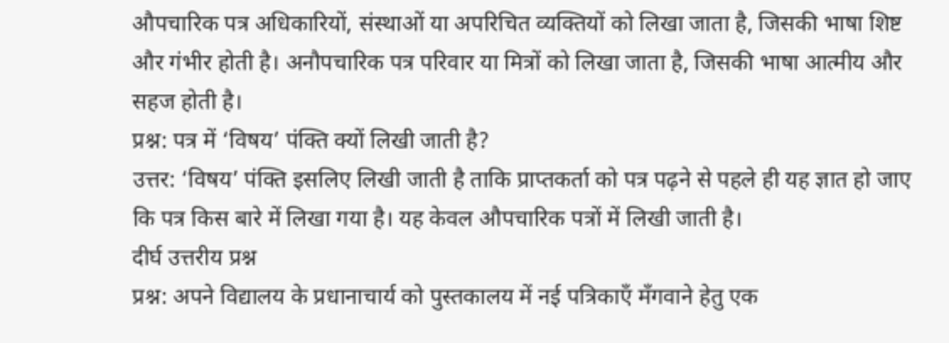औपचारिक पत्र अधिकारियों, संस्थाओं या अपरिचित व्यक्तियों को लिखा जाता है, जिसकी भाषा शिष्ट और गंभीर होती है। अनौपचारिक पत्र परिवार या मित्रों को लिखा जाता है, जिसकी भाषा आत्मीय और सहज होती है।
प्रश्न: पत्र में ‘विषय’ पंक्ति क्यों लिखी जाती है?
उत्तर: ‘विषय’ पंक्ति इसलिए लिखी जाती है ताकि प्राप्तकर्ता को पत्र पढ़ने से पहले ही यह ज्ञात हो जाए कि पत्र किस बारे में लिखा गया है। यह केवल औपचारिक पत्रों में लिखी जाती है।
दीर्घ उत्तरीय प्रश्न
प्रश्न: अपने विद्यालय के प्रधानाचार्य को पुस्तकालय में नई पत्रिकाएँ मँगवाने हेतु एक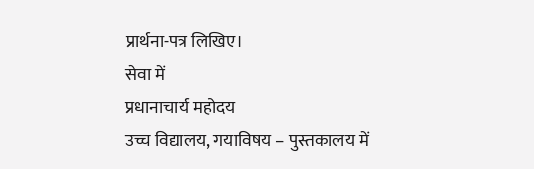प्रार्थना-पत्र लिखिए।
सेवा में
प्रधानाचार्य महोदय
उच्च विद्यालय, गयाविषय – पुस्तकालय में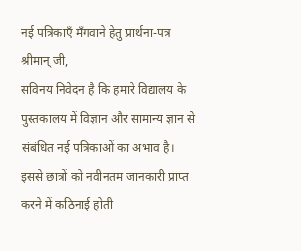नई पत्रिकाएँ मँगवाने हेतु प्रार्थना-पत्र
श्रीमान् जी,
सविनय निवेदन है कि हमारे विद्यालय के पुस्तकालय में विज्ञान और सामान्य ज्ञान से संबंधित नई पत्रिकाओं का अभाव है। इससे छात्रों को नवीनतम जानकारी प्राप्त करने में कठिनाई होती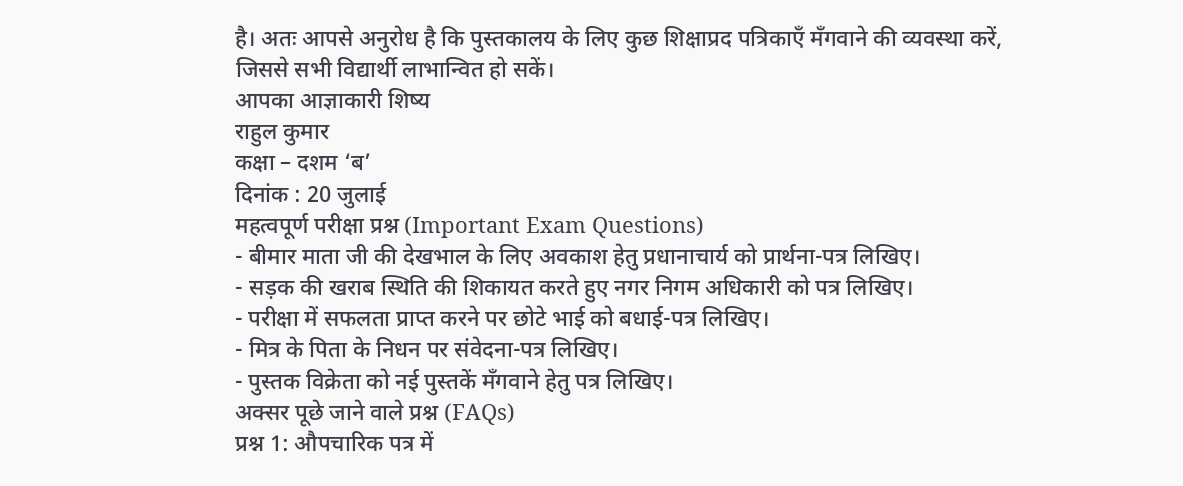है। अतः आपसे अनुरोध है कि पुस्तकालय के लिए कुछ शिक्षाप्रद पत्रिकाएँ मँगवाने की व्यवस्था करें, जिससे सभी विद्यार्थी लाभान्वित हो सकें।
आपका आज्ञाकारी शिष्य
राहुल कुमार
कक्षा – दशम ‘ब’
दिनांक : 20 जुलाई
महत्वपूर्ण परीक्षा प्रश्न (Important Exam Questions)
- बीमार माता जी की देखभाल के लिए अवकाश हेतु प्रधानाचार्य को प्रार्थना-पत्र लिखिए।
- सड़क की खराब स्थिति की शिकायत करते हुए नगर निगम अधिकारी को पत्र लिखिए।
- परीक्षा में सफलता प्राप्त करने पर छोटे भाई को बधाई-पत्र लिखिए।
- मित्र के पिता के निधन पर संवेदना-पत्र लिखिए।
- पुस्तक विक्रेता को नई पुस्तकें मँगवाने हेतु पत्र लिखिए।
अक्सर पूछे जाने वाले प्रश्न (FAQs)
प्रश्न 1: औपचारिक पत्र में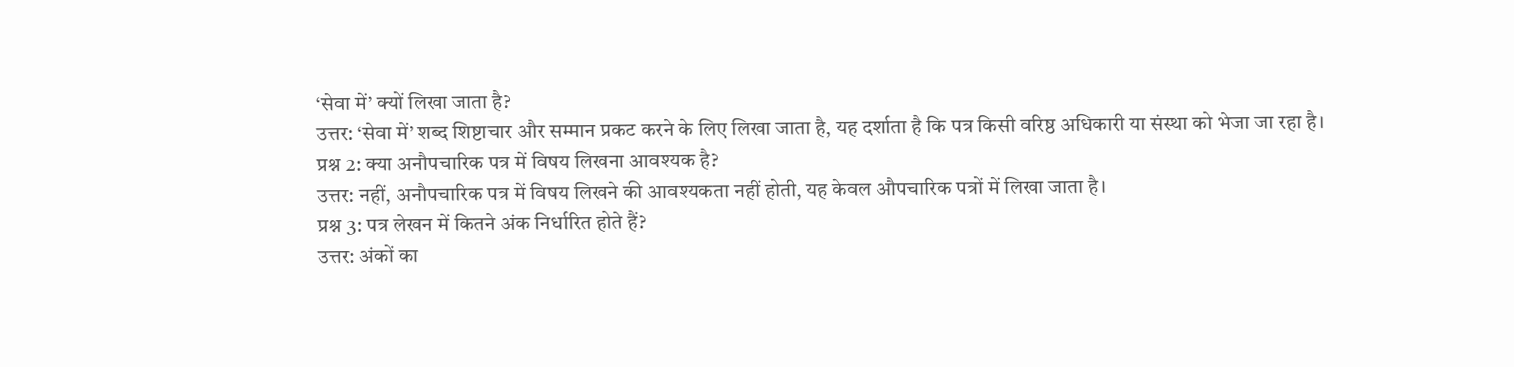‘सेवा में’ क्यों लिखा जाता है?
उत्तर: ‘सेवा में’ शब्द शिष्टाचार और सम्मान प्रकट करने के लिए लिखा जाता है, यह दर्शाता है कि पत्र किसी वरिष्ठ अधिकारी या संस्था को भेजा जा रहा है।
प्रश्न 2: क्या अनौपचारिक पत्र में विषय लिखना आवश्यक है?
उत्तर: नहीं, अनौपचारिक पत्र में विषय लिखने की आवश्यकता नहीं होती, यह केवल औपचारिक पत्रों में लिखा जाता है।
प्रश्न 3: पत्र लेखन में कितने अंक निर्धारित होते हैं?
उत्तर: अंकों का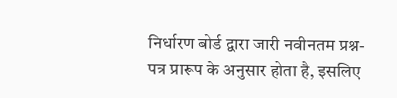निर्धारण बोर्ड द्वारा जारी नवीनतम प्रश्न-पत्र प्रारूप के अनुसार होता है, इसलिए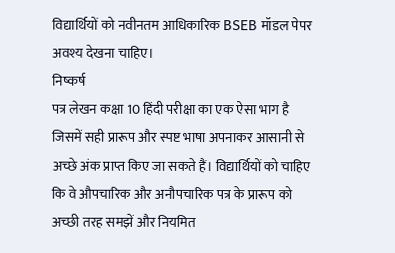विद्यार्थियों को नवीनतम आधिकारिक BSEB मॉडल पेपर अवश्य देखना चाहिए।
निष्कर्ष
पत्र लेखन कक्षा 10 हिंदी परीक्षा का एक ऐसा भाग है जिसमें सही प्रारूप और स्पष्ट भाषा अपनाकर आसानी से अच्छे अंक प्राप्त किए जा सकते हैं। विद्यार्थियों को चाहिए कि वे औपचारिक और अनौपचारिक पत्र के प्रारूप को अच्छी तरह समझें और नियमित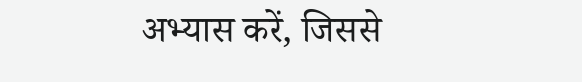अभ्यास करें, जिससे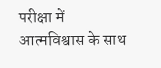परीक्षा में आत्मविश्वास के साथ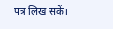पत्र लिख सकें।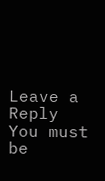Leave a Reply
You must be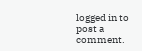logged in to post a comment.